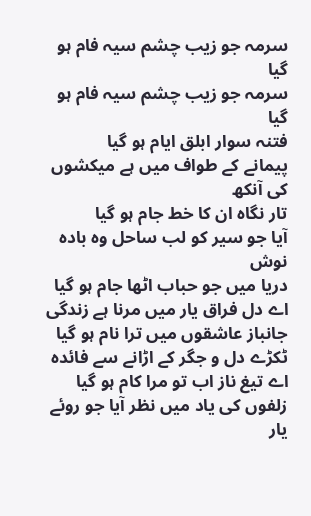سرمہ جو زیب چشم سیہ فام ہو گیا
سرمہ جو زیب چشم سیہ فام ہو گیا
فتنہ سوار ابلق ایام ہو گیا
پیمانے کے طواف میں ہے میکشوں کی آنکھ
تار نگاہ ان کا خط جام ہو گیا
آیا جو سیر کو لب ساحل وہ بادہ نوش
دریا میں جو حباب اٹھا جام ہو گیا
اے دل فراق یار میں مرنا ہے زندگی
جانباز عاشقوں میں ترا نام ہو گیا
ٹکڑے دل و جگر کے اڑانے سے فائدہ
اے تیغ ناز اب تو مرا کام ہو گیا
زلفوں کی یاد میں نظر آیا جو روئے یار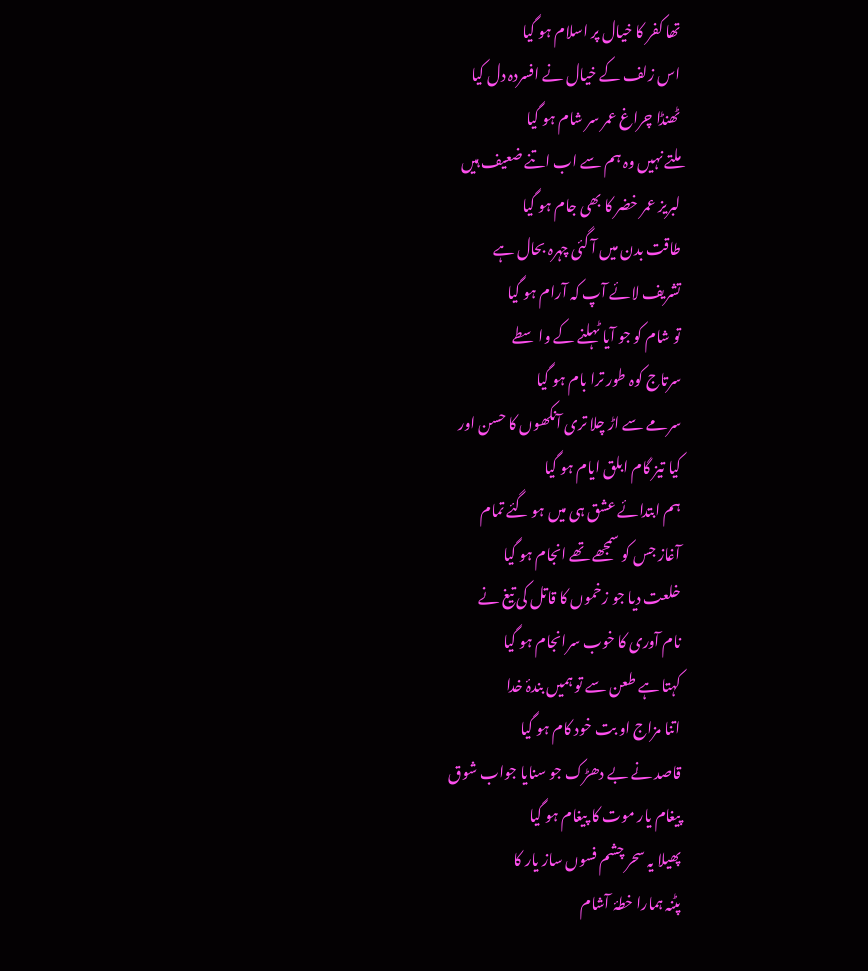تھا کفر کا خیال پر اسلام ہو گیا
اس زلف کے خیال نے افسردہ دل کیا
ٹھنڈا چراغ عمر سر شام ہو گیا
ملتے نہیں وہ ہم سے اب اتنے ضعیف ہیں
لبریز عمر خضر کا بھی جام ہو گیا
طاقت بدن میں آ گئی چہرہ بحال ہے
تشریف لائے آپ کہ آرام ہو گیا
تو شام کو جو آیا ٹہلنے کے واسطے
سرتاج کوہ طور ترا بام ہو گیا
سرمے سے اڑ چلا تری آنکھوں کا حسن اور
کیا تیز گام ابلق ایام ہو گیا
ہم ابتدائے عشق ہی میں ہو گئے تمام
آغاز جس کو سمجھے تھے انجام ہو گیا
خلعت دیا جو زخموں کا قاتل کی تیغ نے
نام آوری کا خوب سرانجام ہو گیا
کہتا ہے طعن سے تو ہمیں بندۂ خدا
اتنا مزاج او بت خود کام ہو گیا
قاصد نے بے دھڑک جو سنایا جواب شوق
پیغام یار موت کا پیغام ہو گیا
پھیلا یہ سحر چشم فسوں ساز یار کا
پٹنہ ہمارا خطۂ آشام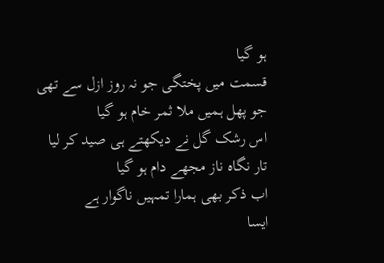ہو گیا
قسمت میں پختگی جو نہ روز ازل سے تھی
جو پھل ہمیں ملا ثمر خام ہو گیا
اس رشک گل نے دیکھتے ہی صید کر لیا
تار نگاہ ناز مجھے دام ہو گیا
اب ذکر بھی ہمارا تمہیں ناگوار ہے
ایسا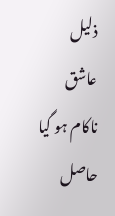ذلیل عاشق ناکام ہو گیا
حاصل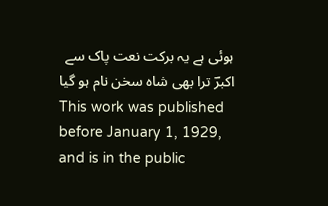ہوئی ہے یہ برکت نعت پاک سے
اکبرؔ ترا بھی شاہ سخن نام ہو گیا
This work was published before January 1, 1929, and is in the public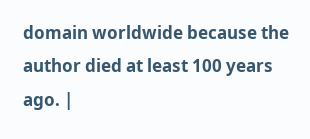domain worldwide because the author died at least 100 years ago. |